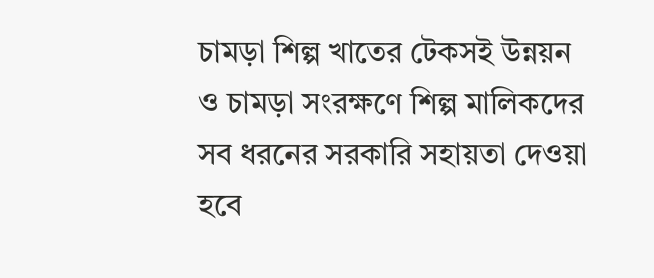চামড়া শিল্প খাতের টেকসই উন্নয়ন ও চামড়া সংরক্ষণে শিল্প মালিকদের সব ধরনের সরকারি সহায়তা দেওয়া হবে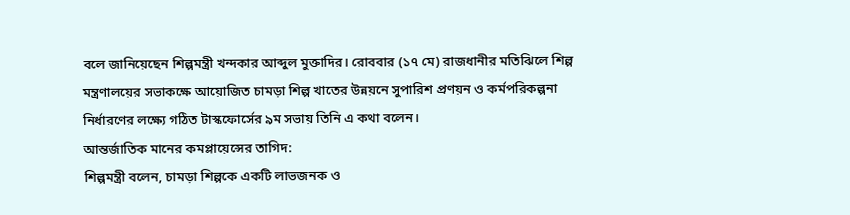বলে জানিয়েছেন শিল্পমন্ত্রী খন্দকার আব্দুল মুক্তাদির। রোববার (১৭ মে) রাজধানীর মতিঝিলে শিল্প মন্ত্রণালয়ের সভাকক্ষে আয়োজিত চামড়া শিল্প খাতের উন্নয়নে সুপারিশ প্রণয়ন ও কর্মপরিকল্পনা নির্ধারণের লক্ষ্যে গঠিত টাস্কফোর্সের ৯ম সভায় তিনি এ কথা বলেন।
আন্তর্জাতিক মানের কমপ্লায়েন্সের তাগিদ:
শিল্পমন্ত্রী বলেন, চামড়া শিল্পকে একটি লাভজনক ও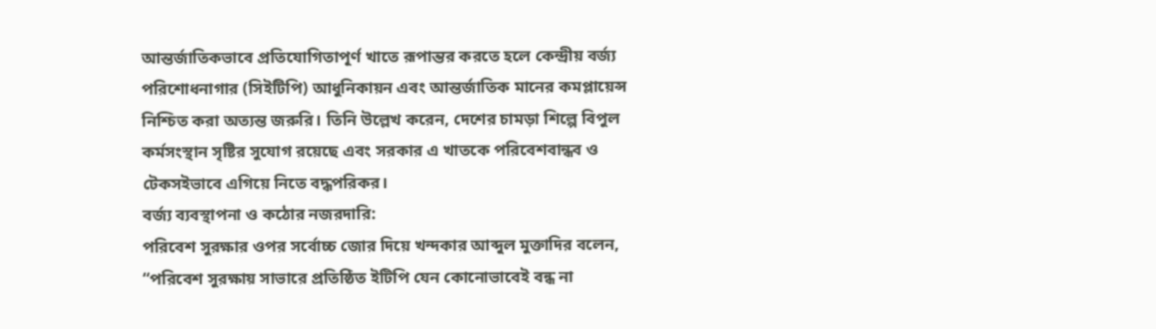আন্তর্জাতিকভাবে প্রতিযোগিতাপূর্ণ খাতে রূপান্তর করতে হলে কেন্দ্রীয় বর্জ্য পরিশোধনাগার (সিইটিপি) আধুনিকায়ন এবং আন্তর্জাতিক মানের কমপ্লায়েন্স নিশ্চিত করা অত্যন্ত জরুরি। তিনি উল্লেখ করেন, দেশের চামড়া শিল্পে বিপুল কর্মসংস্থান সৃষ্টির সুযোগ রয়েছে এবং সরকার এ খাতকে পরিবেশবান্ধব ও টেকসইভাবে এগিয়ে নিতে বদ্ধপরিকর।
বর্জ্য ব্যবস্থাপনা ও কঠোর নজরদারি:
পরিবেশ সুরক্ষার ওপর সর্বোচ্চ জোর দিয়ে খন্দকার আব্দুল মুক্তাদির বলেন, “পরিবেশ সুরক্ষায় সাভারে প্রতিষ্ঠিত ইটিপি যেন কোনোভাবেই বন্ধ না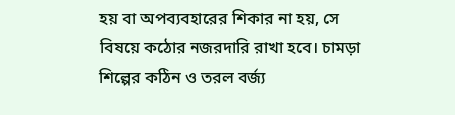হয় বা অপব্যবহারের শিকার না হয়, সে বিষয়ে কঠোর নজরদারি রাখা হবে। চামড়া শিল্পের কঠিন ও তরল বর্জ্য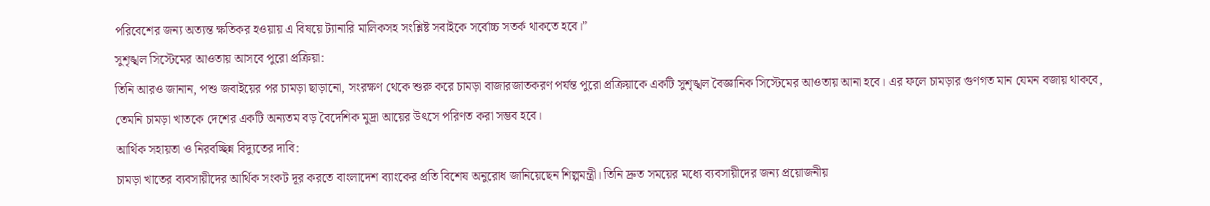পরিবেশের জন্য অত্যন্ত ক্ষতিকর হওয়ায় এ বিষয়ে ট্যানারি মালিকসহ সংশ্লিষ্ট সবাইকে সর্বোচ্চ সতর্ক থাকতে হবে।”
সুশৃঙ্খল সিস্টেমের আওতায় আসবে পুরো প্রক্রিয়া:
তিনি আরও জানান, পশু জবাইয়ের পর চামড়া ছাড়ানো, সংরক্ষণ থেকে শুরু করে চামড়া বাজারজাতকরণ পর্যন্ত পুরো প্রক্রিয়াকে একটি সুশৃঙ্খল বৈজ্ঞানিক সিস্টেমের আওতায় আনা হবে। এর ফলে চামড়ার গুণগত মান যেমন বজায় থাকবে, তেমনি চামড়া খাতকে দেশের একটি অন্যতম বড় বৈদেশিক মুদ্রা আয়ের উৎসে পরিণত করা সম্ভব হবে।
আর্থিক সহায়তা ও নিরবচ্ছিন্ন বিদ্যুতের দাবি:
চামড়া খাতের ব্যবসায়ীদের আর্থিক সংকট দূর করতে বাংলাদেশ ব্যাংকের প্রতি বিশেষ অনুরোধ জানিয়েছেন শিল্পমন্ত্রী। তিনি দ্রুত সময়ের মধ্যে ব্যবসায়ীদের জন্য প্রয়োজনীয়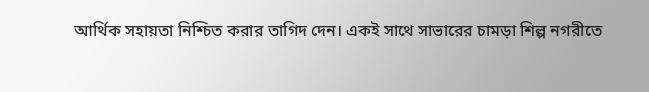আর্থিক সহায়তা নিশ্চিত করার তাগিদ দেন। একই সাথে সাভারের চামড়া শিল্প নগরীতে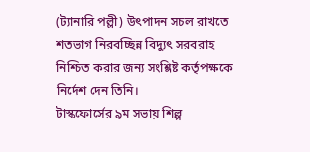(ট্যানারি পল্লী) উৎপাদন সচল রাখতে শতভাগ নিরবচ্ছিন্ন বিদ্যুৎ সরবরাহ নিশ্চিত করার জন্য সংশ্লিষ্ট কর্তৃপক্ষকে নির্দেশ দেন তিনি।
টাস্কফোর্সের ৯ম সভায় শিল্প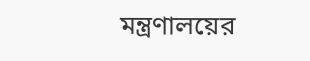মন্ত্রণালয়ের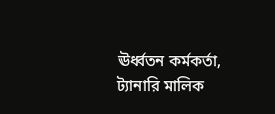ঊর্ধ্বতন কর্মকর্তা, ট্যানারি মালিক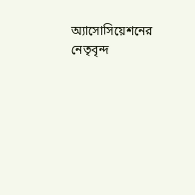অ্যাসোসিয়েশনের নেতৃবৃন্দ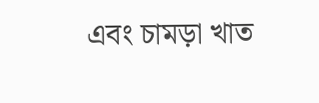এবং চামড়া খাত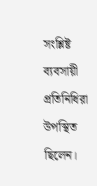সংশ্লিষ্ট ব্যবসায়ী প্রতিনিধিরা উপস্থিত ছিলেন।